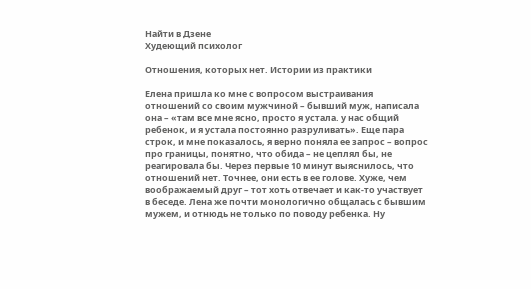Найти в Дзене
Худеющий психолог

Отношения, которых нет. Истории из практики

Елена пришла ко мне с вопросом выстраивания отношений со своим мужчиной – бывший муж, написала она – «там все мне ясно, просто я устала. у нас общий ребенок, и я устала постоянно разруливать». Еще пара строк, и мне показалось, я верно поняла ее запрос – вопрос про границы, понятно, что обида – не цеплял бы, не реагировала бы. Через первые 10 минут выяснилось, что отношений нет. Точнее, они есть в ее голове. Хуже, чем воображаемый друг – тот хоть отвечает и как-то участвует в беседе. Лена же почти монологично общалась с бывшим мужем, и отнюдь не только по поводу ребенка. Ну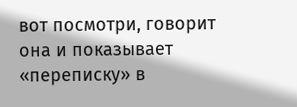вот посмотри, говорит она и показывает «переписку» в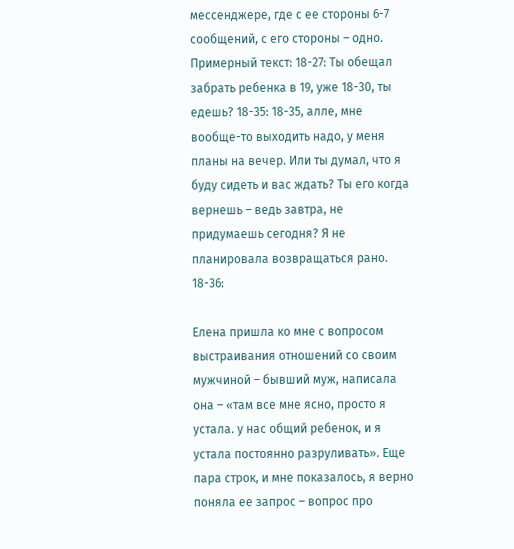мессенджере, где с ее стороны 6-7 сообщений, с его стороны – одно. Примерный текст: 18-27: Ты обещал забрать ребенка в 19, уже 18-30, ты едешь? 18-35: 18-35, алле, мне вообще-то выходить надо, у меня планы на вечер. Или ты думал, что я буду сидеть и вас ждать? Ты его когда вернешь – ведь завтра, не придумаешь сегодня? Я не планировала возвращаться рано. 18-36:

Елена пришла ко мне с вопросом выстраивания отношений со своим мужчиной – бывший муж, написала она – «там все мне ясно, просто я устала. у нас общий ребенок, и я устала постоянно разруливать». Еще пара строк, и мне показалось, я верно поняла ее запрос – вопрос про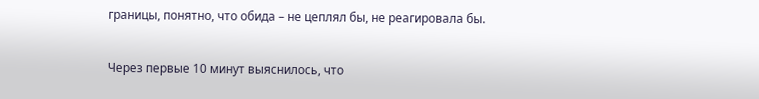границы, понятно, что обида – не цеплял бы, не реагировала бы.

Через первые 10 минут выяснилось, что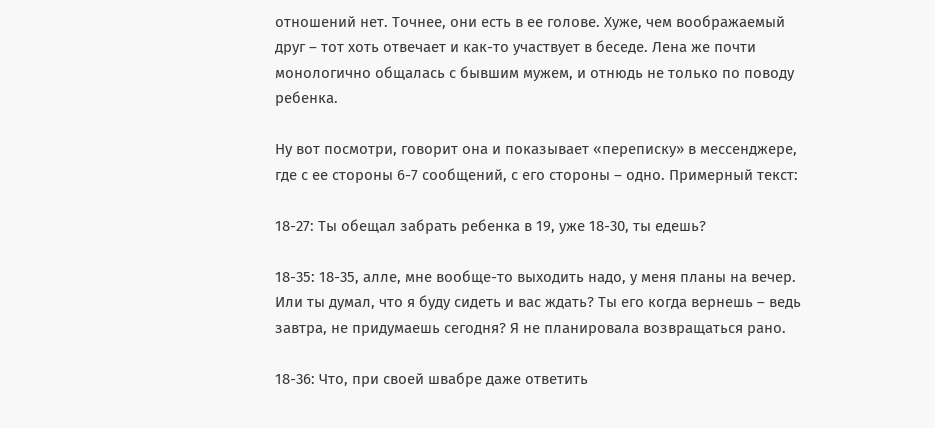отношений нет. Точнее, они есть в ее голове. Хуже, чем воображаемый друг – тот хоть отвечает и как-то участвует в беседе. Лена же почти монологично общалась с бывшим мужем, и отнюдь не только по поводу ребенка.

Ну вот посмотри, говорит она и показывает «переписку» в мессенджере, где с ее стороны 6-7 сообщений, с его стороны – одно. Примерный текст:

18-27: Ты обещал забрать ребенка в 19, уже 18-30, ты едешь?

18-35: 18-35, алле, мне вообще-то выходить надо, у меня планы на вечер. Или ты думал, что я буду сидеть и вас ждать? Ты его когда вернешь – ведь завтра, не придумаешь сегодня? Я не планировала возвращаться рано.

18-36: Что, при своей швабре даже ответить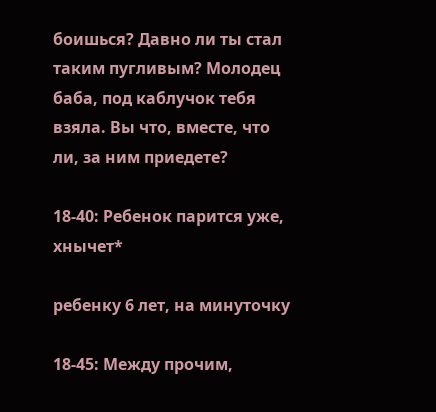боишься? Давно ли ты стал таким пугливым? Молодец баба, под каблучок тебя взяла. Вы что, вместе, что ли, за ним приедете?

18-40: Ребенок парится уже, хнычет*

ребенку 6 лет, на минуточку

18-45: Между прочим,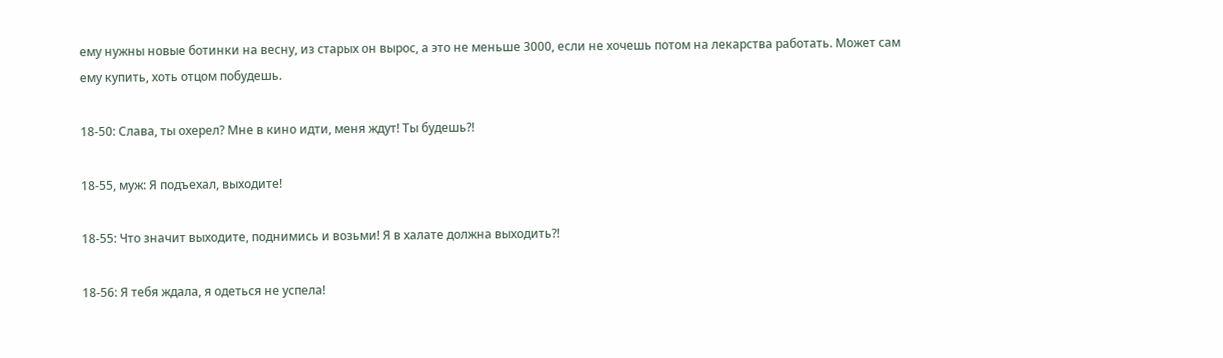ему нужны новые ботинки на весну, из старых он вырос, а это не меньше 3000, если не хочешь потом на лекарства работать. Может сам ему купить, хоть отцом побудешь.

18-50: Слава, ты охерел? Мне в кино идти, меня ждут! Ты будешь?!

18-55, муж: Я подъехал, выходите!

18-55: Что значит выходите, поднимись и возьми! Я в халате должна выходить?!

18-56: Я тебя ждала, я одеться не успела!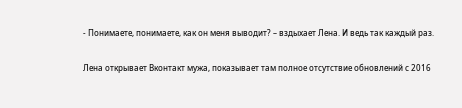- Понимаете, понимаете, как он меня выводит? – вздыхает Лена. И ведь так каждый раз.

Лена открывает Вконтакт мужа, показывает там полное отсутствие обновлений с 2016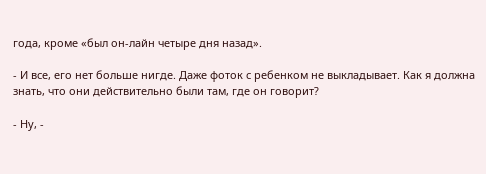года, кроме «был он-лайн четыре дня назад».

- И все, его нет больше нигде. Даже фоток с ребенком не выкладывает. Как я должна знать, что они действительно были там, где он говорит?

- Ну, -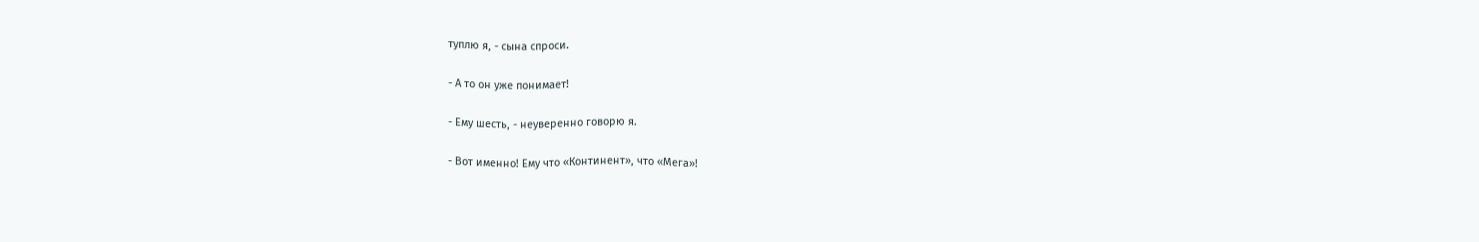туплю я, - сына спроси.

- А то он уже понимает!

- Ему шесть, - неуверенно говорю я.

- Вот именно! Ему что «Континент», что «Мега»!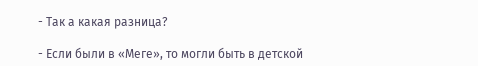- Так а какая разница?

- Если были в «Меге», то могли быть в детской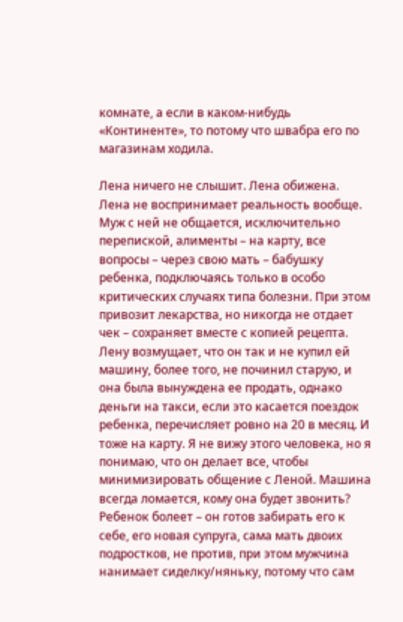комнате, а если в каком-нибудь «Континенте», то потому что швабра его по магазинам ходила.

Лена ничего не слышит. Лена обижена. Лена не воспринимает реальность вообще. Муж с ней не общается, исключительно перепиской, алименты – на карту, все вопросы – через свою мать – бабушку ребенка, подключаясь только в особо критических случаях типа болезни. При этом привозит лекарства, но никогда не отдает чек – сохраняет вместе с копией рецепта. Лену возмущает, что он так и не купил ей машину, более того, не починил старую, и она была вынуждена ее продать, однако деньги на такси, если это касается поездок ребенка, перечисляет ровно на 20 в месяц. И тоже на карту. Я не вижу этого человека, но я понимаю, что он делает все, чтобы минимизировать общение с Леной. Машина всегда ломается, кому она будет звонить? Ребенок болеет – он готов забирать его к себе, его новая супруга, сама мать двоих подростков, не против, при этом мужчина нанимает сиделку/няньку, потому что сам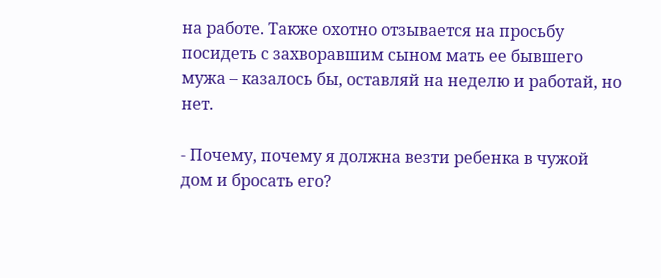на работе. Также охотно отзывается на просьбу посидеть с захворавшим сыном мать ее бывшего мужа – казалось бы, оставляй на неделю и работай, но нет.

- Почему, почему я должна везти ребенка в чужой дом и бросать его?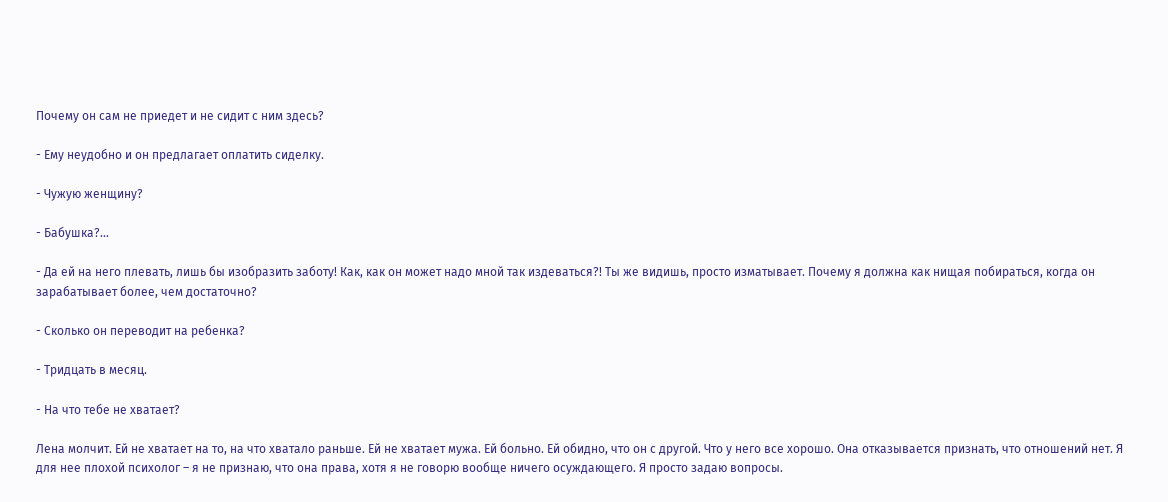Почему он сам не приедет и не сидит с ним здесь?

- Ему неудобно и он предлагает оплатить сиделку.

- Чужую женщину?

- Бабушка?...

- Да ей на него плевать, лишь бы изобразить заботу! Как, как он может надо мной так издеваться?! Ты же видишь, просто изматывает. Почему я должна как нищая побираться, когда он зарабатывает более, чем достаточно?

- Сколько он переводит на ребенка?

- Тридцать в месяц.

- На что тебе не хватает?

Лена молчит. Ей не хватает на то, на что хватало раньше. Ей не хватает мужа. Ей больно. Ей обидно, что он с другой. Что у него все хорошо. Она отказывается признать, что отношений нет. Я для нее плохой психолог – я не признаю, что она права, хотя я не говорю вообще ничего осуждающего. Я просто задаю вопросы.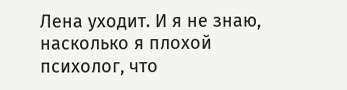Лена уходит. И я не знаю, насколько я плохой психолог, что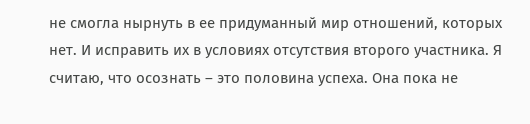не смогла нырнуть в ее придуманный мир отношений, которых нет. И исправить их в условиях отсутствия второго участника. Я считаю, что осознать – это половина успеха. Она пока не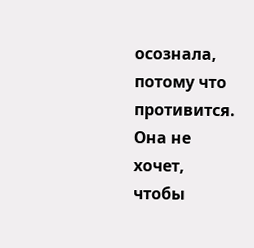осознала, потому что противится. Она не хочет, чтобы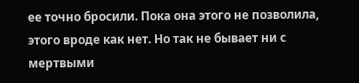ее точно бросили. Пока она этого не позволила, этого вроде как нет. Но так не бывает ни с мертвыми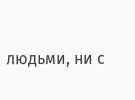людьми, ни с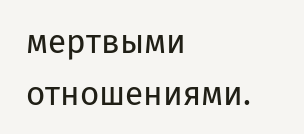мертвыми отношениями.